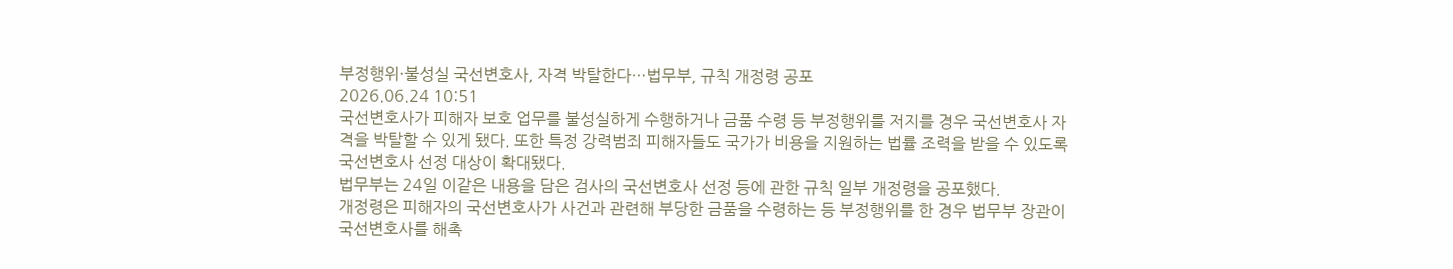부정행위·불성실 국선변호사, 자격 박탈한다…법무부, 규칙 개정령 공포
2026.06.24 10:51
국선변호사가 피해자 보호 업무를 불성실하게 수행하거나 금품 수령 등 부정행위를 저지를 경우 국선변호사 자격을 박탈할 수 있게 됐다. 또한 특정 강력범죄 피해자들도 국가가 비용을 지원하는 법률 조력을 받을 수 있도록 국선변호사 선정 대상이 확대됐다.
법무부는 24일 이같은 내용을 담은 검사의 국선변호사 선정 등에 관한 규칙 일부 개정령을 공포했다.
개정령은 피해자의 국선변호사가 사건과 관련해 부당한 금품을 수령하는 등 부정행위를 한 경우 법무부 장관이 국선변호사를 해촉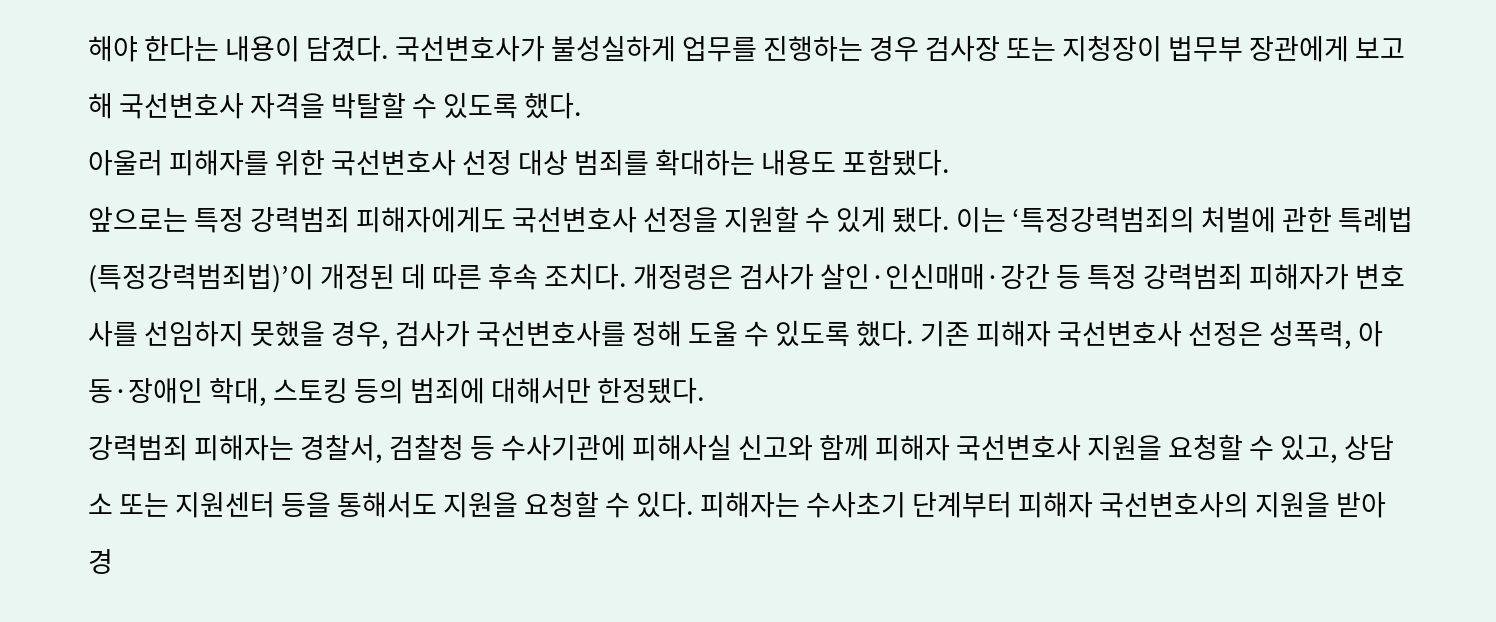해야 한다는 내용이 담겼다. 국선변호사가 불성실하게 업무를 진행하는 경우 검사장 또는 지청장이 법무부 장관에게 보고해 국선변호사 자격을 박탈할 수 있도록 했다.
아울러 피해자를 위한 국선변호사 선정 대상 범죄를 확대하는 내용도 포함됐다.
앞으로는 특정 강력범죄 피해자에게도 국선변호사 선정을 지원할 수 있게 됐다. 이는 ‘특정강력범죄의 처벌에 관한 특례법(특정강력범죄법)’이 개정된 데 따른 후속 조치다. 개정령은 검사가 살인·인신매매·강간 등 특정 강력범죄 피해자가 변호사를 선임하지 못했을 경우, 검사가 국선변호사를 정해 도울 수 있도록 했다. 기존 피해자 국선변호사 선정은 성폭력, 아동·장애인 학대, 스토킹 등의 범죄에 대해서만 한정됐다.
강력범죄 피해자는 경찰서, 검찰청 등 수사기관에 피해사실 신고와 함께 피해자 국선변호사 지원을 요청할 수 있고, 상담소 또는 지원센터 등을 통해서도 지원을 요청할 수 있다. 피해자는 수사초기 단계부터 피해자 국선변호사의 지원을 받아 경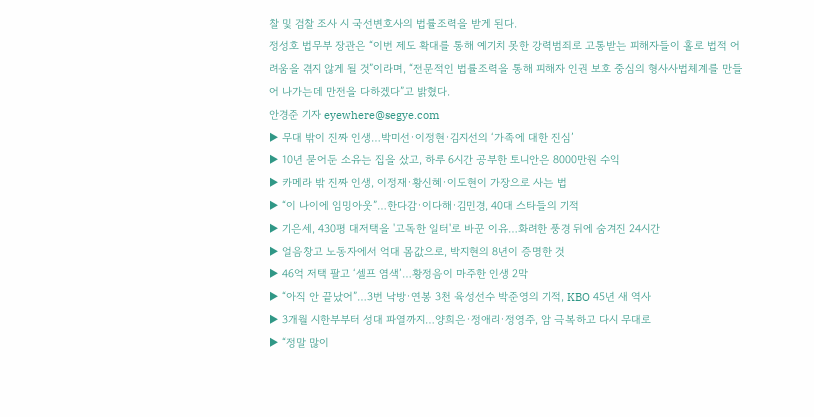찰 및 검찰 조사 시 국선변호사의 법률조력을 받게 된다.
정성호 법무부 장관은 “이번 제도 확대를 통해 예기치 못한 강력범죄로 고통받는 피해자들이 홀로 법적 어려움을 겪지 않게 될 것”이라며, “전문적인 법률조력을 통해 피해자 인권 보호 중심의 형사사법체계를 만들어 나가는데 만전을 다하겠다”고 밝혔다.
안경준 기자 eyewhere@segye.com
▶ 무대 밖이 진짜 인생…박미선·이정현·김지선의 ‘가족에 대한 진심’
▶ 10년 묻어둔 소유는 집을 샀고, 하루 6시간 공부한 토니안은 8000만원 수익
▶ 카메라 밖 진짜 인생, 이정재·황신혜·이도현이 가장으로 사는 법
▶ “이 나이에 임밍아웃”…한다감·이다해·김민경, 40대 스타들의 기적
▶ 기은세, 430평 대저택을 '고독한 일터'로 바꾼 이유…화려한 풍경 뒤에 숨겨진 24시간
▶ 얼음창고 노동자에서 억대 몸값으로, 박지현의 8년이 증명한 것
▶ 46억 저택 팔고 ‘셀프 염색’…황정음이 마주한 인생 2막
▶ “아직 안 끝났어”…3번 낙방·연봉 3천 육성선수 박준영의 기적, KBO 45년 새 역사
▶ 3개월 시한부부터 성대 파열까지…양희은·정애리·정영주, 암 극복하고 다시 무대로
▶ “정말 많이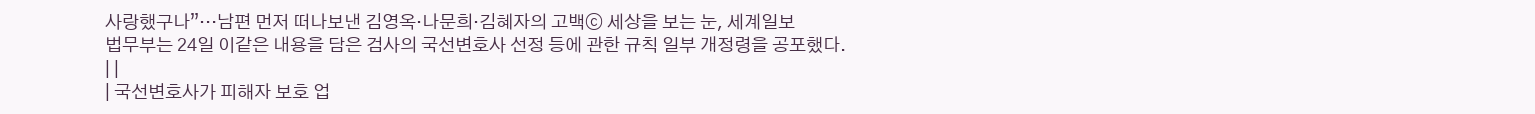사랑했구나”…남편 먼저 떠나보낸 김영옥·나문희·김혜자의 고백ⓒ 세상을 보는 눈, 세계일보
법무부는 24일 이같은 내용을 담은 검사의 국선변호사 선정 등에 관한 규칙 일부 개정령을 공포했다.
| |
| 국선변호사가 피해자 보호 업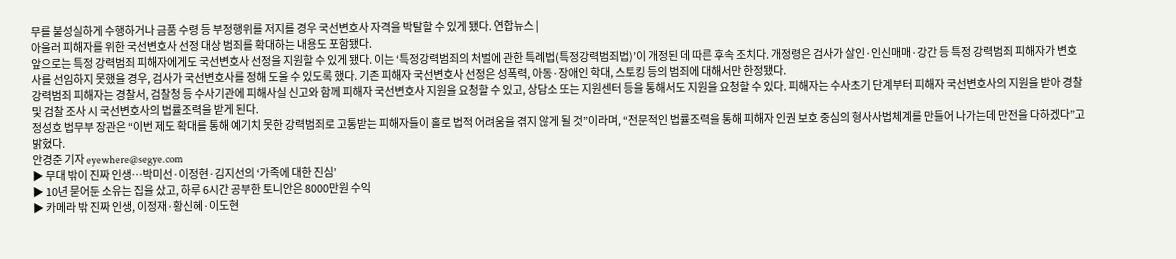무를 불성실하게 수행하거나 금품 수령 등 부정행위를 저지를 경우 국선변호사 자격을 박탈할 수 있게 됐다. 연합뉴스 |
아울러 피해자를 위한 국선변호사 선정 대상 범죄를 확대하는 내용도 포함됐다.
앞으로는 특정 강력범죄 피해자에게도 국선변호사 선정을 지원할 수 있게 됐다. 이는 ‘특정강력범죄의 처벌에 관한 특례법(특정강력범죄법)’이 개정된 데 따른 후속 조치다. 개정령은 검사가 살인·인신매매·강간 등 특정 강력범죄 피해자가 변호사를 선임하지 못했을 경우, 검사가 국선변호사를 정해 도울 수 있도록 했다. 기존 피해자 국선변호사 선정은 성폭력, 아동·장애인 학대, 스토킹 등의 범죄에 대해서만 한정됐다.
강력범죄 피해자는 경찰서, 검찰청 등 수사기관에 피해사실 신고와 함께 피해자 국선변호사 지원을 요청할 수 있고, 상담소 또는 지원센터 등을 통해서도 지원을 요청할 수 있다. 피해자는 수사초기 단계부터 피해자 국선변호사의 지원을 받아 경찰 및 검찰 조사 시 국선변호사의 법률조력을 받게 된다.
정성호 법무부 장관은 “이번 제도 확대를 통해 예기치 못한 강력범죄로 고통받는 피해자들이 홀로 법적 어려움을 겪지 않게 될 것”이라며, “전문적인 법률조력을 통해 피해자 인권 보호 중심의 형사사법체계를 만들어 나가는데 만전을 다하겠다”고 밝혔다.
안경준 기자 eyewhere@segye.com
▶ 무대 밖이 진짜 인생…박미선·이정현·김지선의 ‘가족에 대한 진심’
▶ 10년 묻어둔 소유는 집을 샀고, 하루 6시간 공부한 토니안은 8000만원 수익
▶ 카메라 밖 진짜 인생, 이정재·황신혜·이도현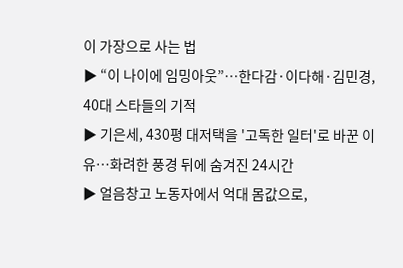이 가장으로 사는 법
▶ “이 나이에 임밍아웃”…한다감·이다해·김민경, 40대 스타들의 기적
▶ 기은세, 430평 대저택을 '고독한 일터'로 바꾼 이유…화려한 풍경 뒤에 숨겨진 24시간
▶ 얼음창고 노동자에서 억대 몸값으로,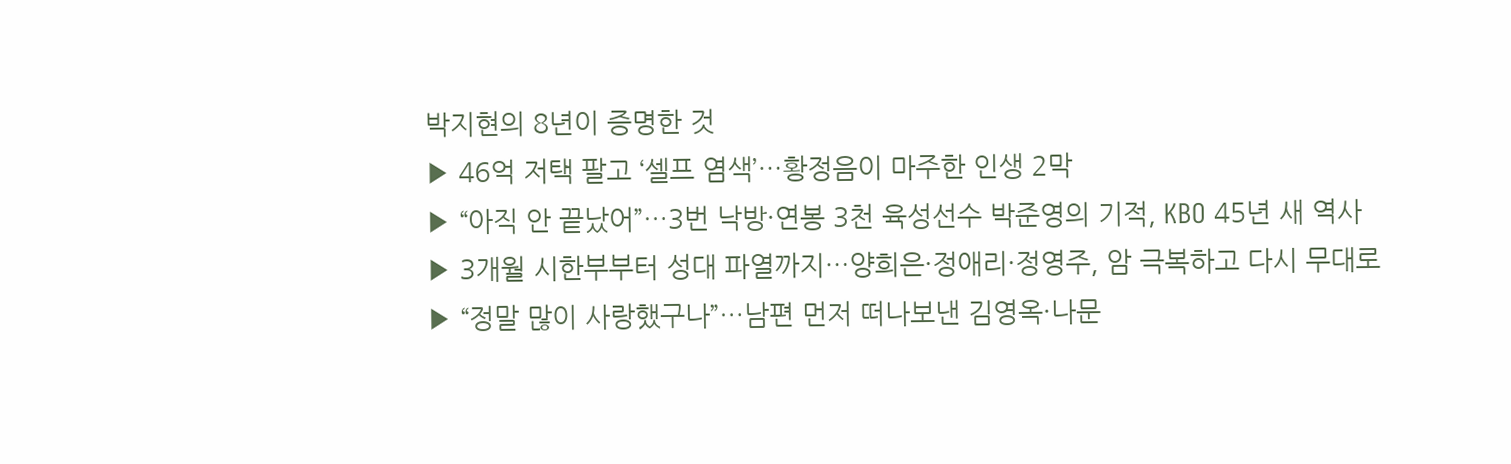박지현의 8년이 증명한 것
▶ 46억 저택 팔고 ‘셀프 염색’…황정음이 마주한 인생 2막
▶ “아직 안 끝났어”…3번 낙방·연봉 3천 육성선수 박준영의 기적, KBO 45년 새 역사
▶ 3개월 시한부부터 성대 파열까지…양희은·정애리·정영주, 암 극복하고 다시 무대로
▶ “정말 많이 사랑했구나”…남편 먼저 떠나보낸 김영옥·나문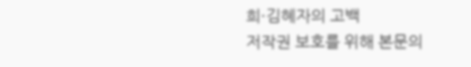희·김혜자의 고백
저작권 보호를 위해 본문의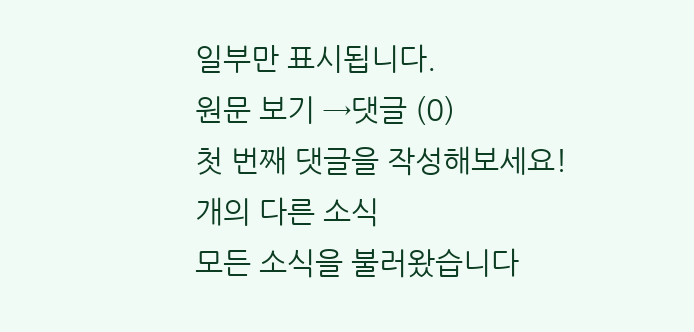일부만 표시됩니다.
원문 보기 →댓글 (0)
첫 번째 댓글을 작성해보세요!
개의 다른 소식
모든 소식을 불러왔습니다